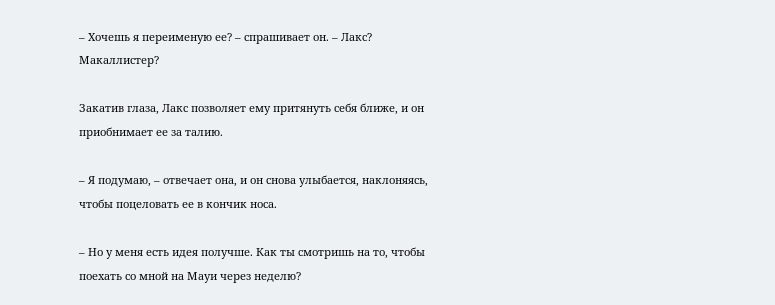– Хочешь я переименую ее? – спрашивает он. – Лакс? Макаллистер?

Закатив глаза, Лакс позволяет ему притянуть себя ближе, и он приобнимает ее за талию.

– Я подумаю, – отвечает она, и он снова улыбается, наклоняясь, чтобы поцеловать ее в кончик носа.

– Но у меня есть идея получше. Как ты смотришь на то, чтобы поехать со мной на Мауи через неделю?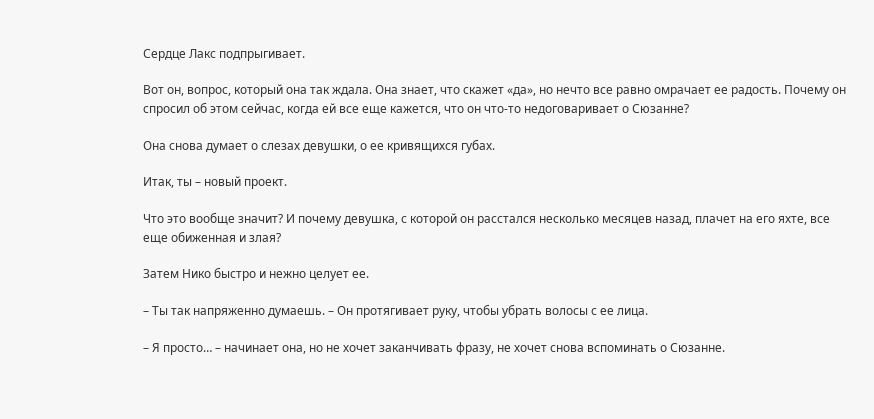Сердце Лакс подпрыгивает.

Вот он, вопрос, который она так ждала. Она знает, что скажет «да», но нечто все равно омрачает ее радость. Почему он спросил об этом сейчас, когда ей все еще кажется, что он что-то недоговаривает о Сюзанне?

Она снова думает о слезах девушки, о ее кривящихся губах.

Итак, ты – новый проект.

Что это вообще значит? И почему девушка, с которой он расстался несколько месяцев назад, плачет на его яхте, все еще обиженная и злая?

Затем Нико быстро и нежно целует ее.

– Ты так напряженно думаешь. – Он протягивает руку, чтобы убрать волосы с ее лица.

– Я просто… – начинает она, но не хочет заканчивать фразу, не хочет снова вспоминать о Сюзанне.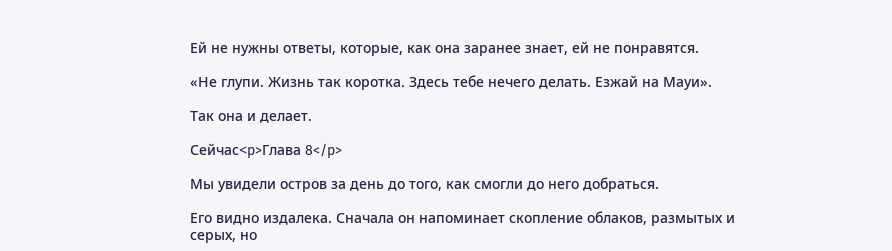Ей не нужны ответы, которые, как она заранее знает, ей не понравятся.

«Не глупи. Жизнь так коротка. Здесь тебе нечего делать. Езжай на Мауи».

Так она и делает.

Сейчас<p>Глава 8</p>

Мы увидели остров за день до того, как смогли до него добраться.

Его видно издалека. Сначала он напоминает скопление облаков, размытых и серых, но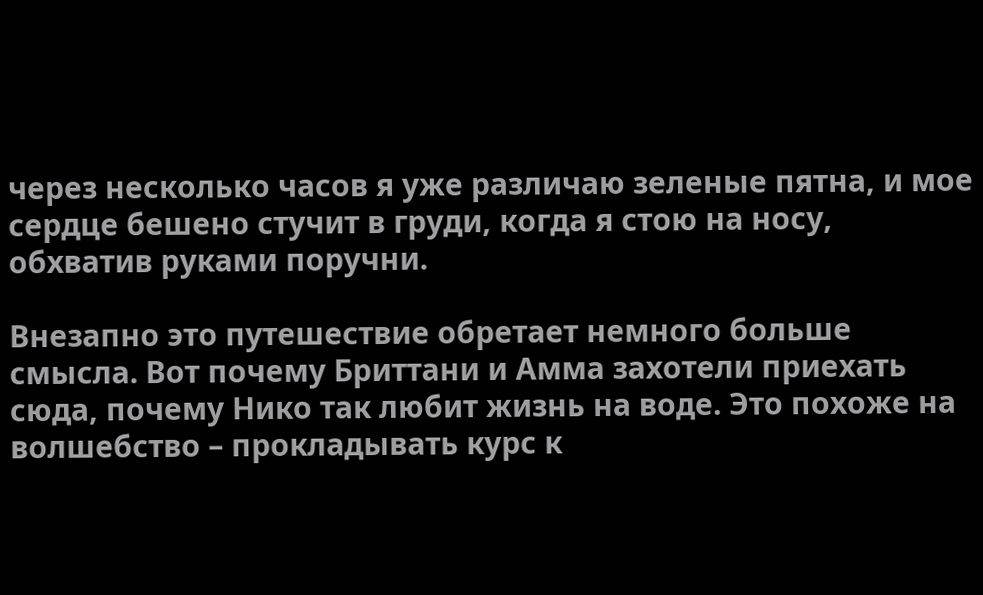через несколько часов я уже различаю зеленые пятна, и мое сердце бешено стучит в груди, когда я стою на носу, обхватив руками поручни.

Внезапно это путешествие обретает немного больше смысла. Вот почему Бриттани и Амма захотели приехать сюда, почему Нико так любит жизнь на воде. Это похоже на волшебство – прокладывать курс к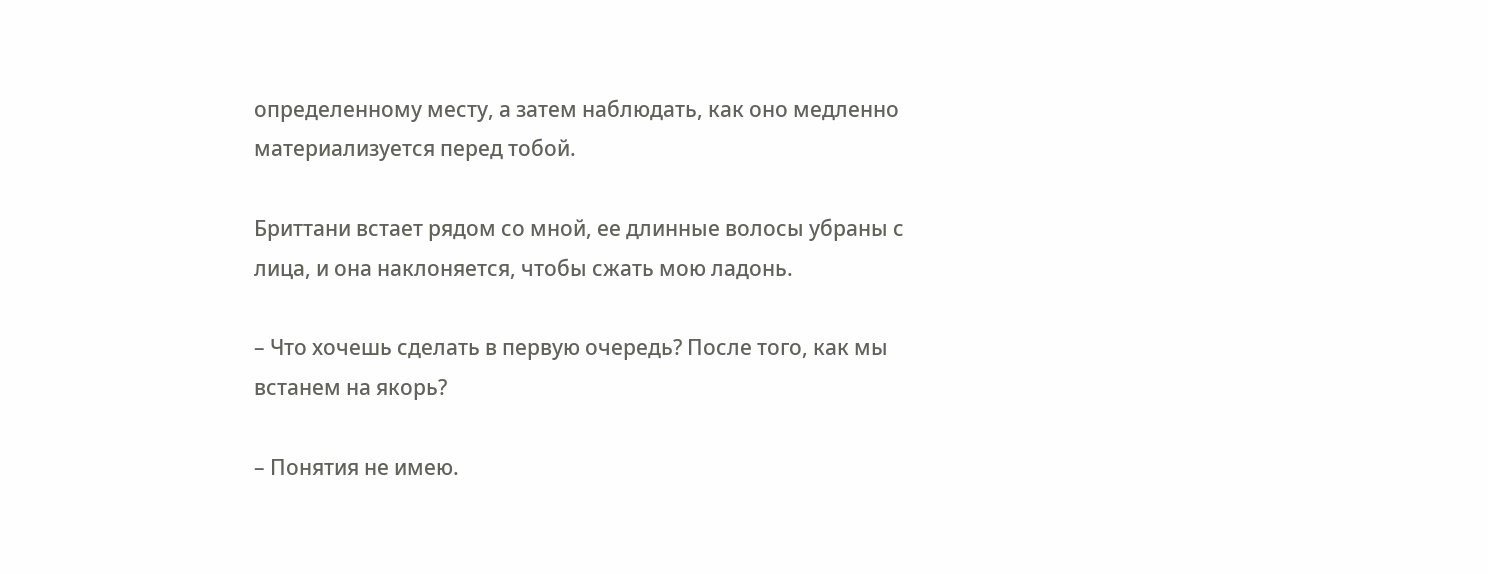определенному месту, а затем наблюдать, как оно медленно материализуется перед тобой.

Бриттани встает рядом со мной, ее длинные волосы убраны с лица, и она наклоняется, чтобы сжать мою ладонь.

– Что хочешь сделать в первую очередь? После того, как мы встанем на якорь?

– Понятия не имею.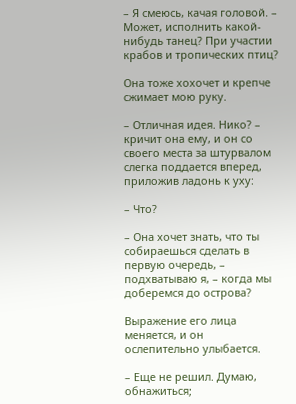– Я смеюсь, качая головой. – Может, исполнить какой-нибудь танец? При участии крабов и тропических птиц?

Она тоже хохочет и крепче сжимает мою руку.

– Отличная идея. Нико? – кричит она ему, и он со своего места за штурвалом слегка поддается вперед, приложив ладонь к уху:

– Что?

– Она хочет знать, что ты собираешься сделать в первую очередь, – подхватываю я, – когда мы доберемся до острова?

Выражение его лица меняется, и он ослепительно улыбается.

– Еще не решил. Думаю, обнажиться;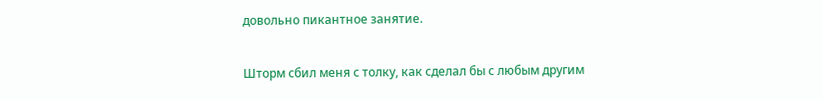довольно пикантное занятие.

Шторм сбил меня с толку, как сделал бы с любым другим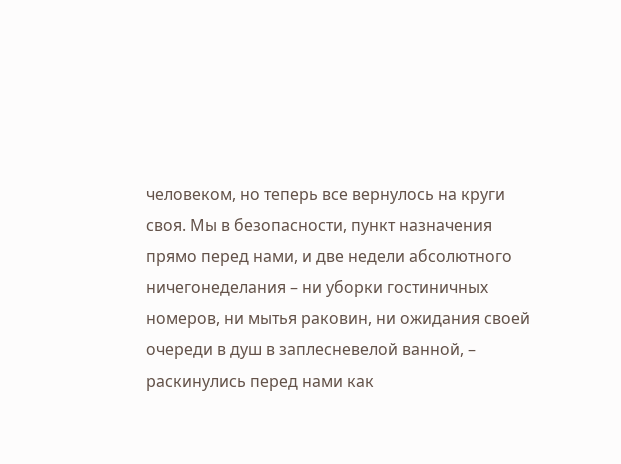человеком, но теперь все вернулось на круги своя. Мы в безопасности, пункт назначения прямо перед нами, и две недели абсолютного ничегонеделания – ни уборки гостиничных номеров, ни мытья раковин, ни ожидания своей очереди в душ в заплесневелой ванной, – раскинулись перед нами как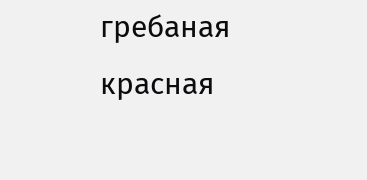гребаная красная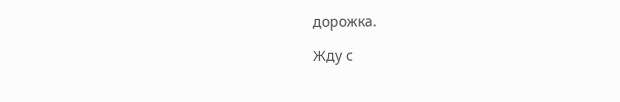дорожка.

Жду с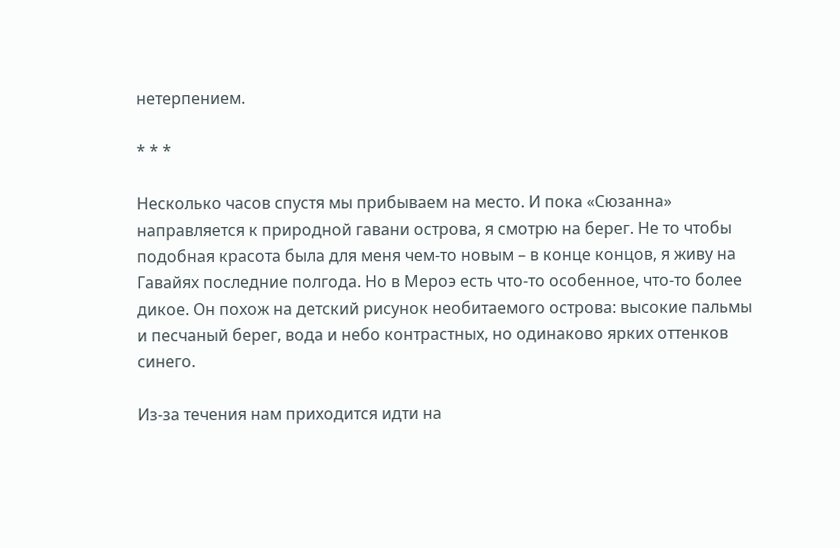нетерпением.

* * *

Несколько часов спустя мы прибываем на место. И пока «Сюзанна» направляется к природной гавани острова, я смотрю на берег. Не то чтобы подобная красота была для меня чем-то новым – в конце концов, я живу на Гавайях последние полгода. Но в Мероэ есть что-то особенное, что-то более дикое. Он похож на детский рисунок необитаемого острова: высокие пальмы и песчаный берег, вода и небо контрастных, но одинаково ярких оттенков синего.

Из-за течения нам приходится идти на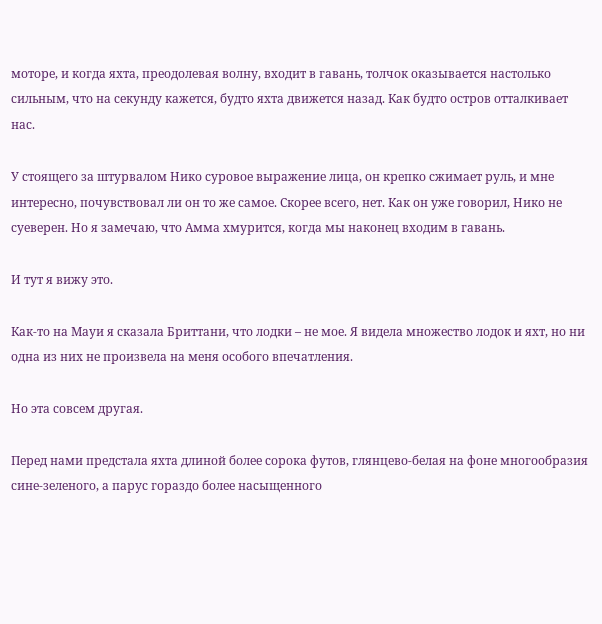моторе, и когда яхта, преодолевая волну, входит в гавань, толчок оказывается настолько сильным, что на секунду кажется, будто яхта движется назад. Как будто остров отталкивает нас.

У стоящего за штурвалом Нико суровое выражение лица, он крепко сжимает руль, и мне интересно, почувствовал ли он то же самое. Скорее всего, нет. Как он уже говорил, Нико не суеверен. Но я замечаю, что Амма хмурится, когда мы наконец входим в гавань.

И тут я вижу это.

Как-то на Мауи я сказала Бриттани, что лодки – не мое. Я видела множество лодок и яхт, но ни одна из них не произвела на меня особого впечатления.

Но эта совсем другая.

Перед нами предстала яхта длиной более сорока футов, глянцево-белая на фоне многообразия сине-зеленого, а парус гораздо более насыщенного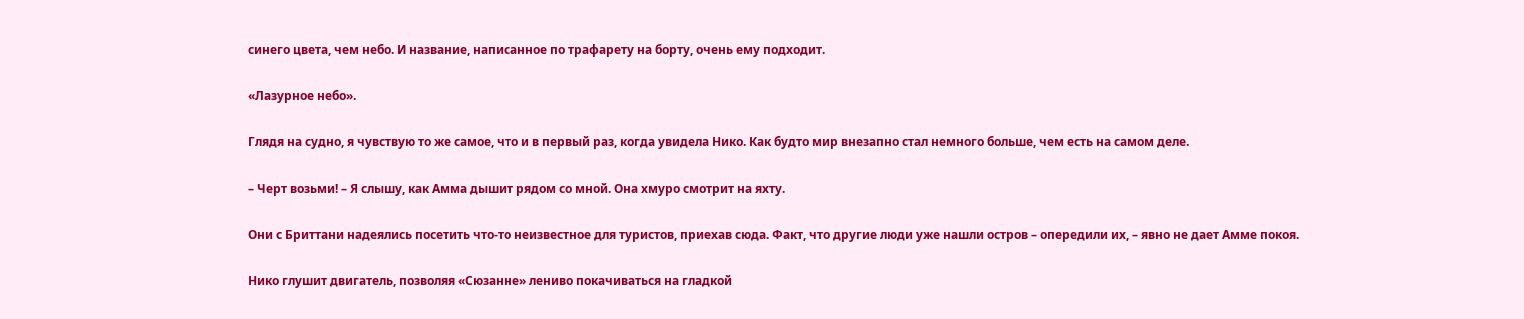синего цвета, чем небо. И название, написанное по трафарету на борту, очень ему подходит.

«Лазурное небо».

Глядя на судно, я чувствую то же самое, что и в первый раз, когда увидела Нико. Как будто мир внезапно стал немного больше, чем есть на самом деле.

– Черт возьми! – Я слышу, как Амма дышит рядом со мной. Она хмуро смотрит на яхту.

Они с Бриттани надеялись посетить что-то неизвестное для туристов, приехав сюда. Факт, что другие люди уже нашли остров – опередили их, – явно не дает Амме покоя.

Нико глушит двигатель, позволяя «Сюзанне» лениво покачиваться на гладкой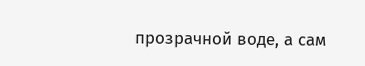прозрачной воде, а сам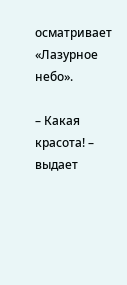осматривает «Лазурное небо».

– Какая красота! – выдает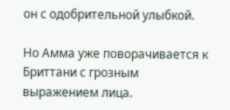он с одобрительной улыбкой.

Но Амма уже поворачивается к Бриттани с грозным выражением лица.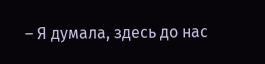– Я думала, здесь до нас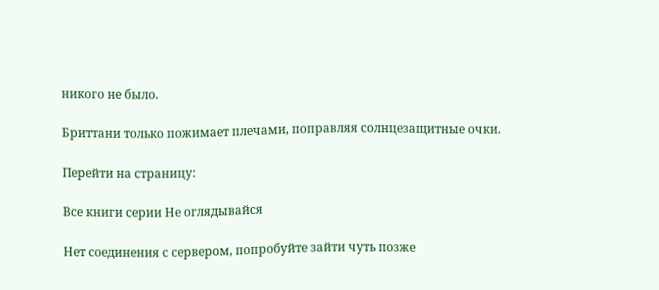никого не было.

Бриттани только пожимает плечами, поправляя солнцезащитные очки.

Перейти на страницу:

Все книги серии Не оглядывайся

Нет соединения с сервером, попробуйте зайти чуть позже